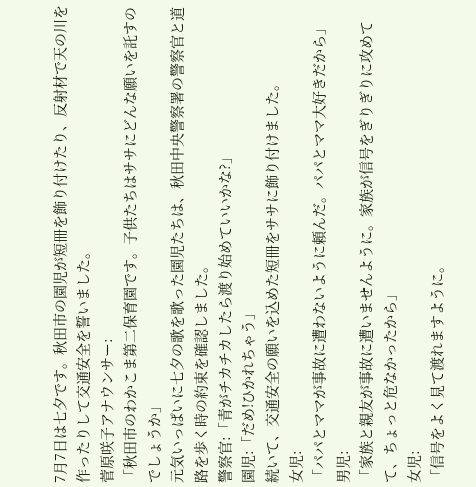7月7日は七夕です。秋田市の園児が短冊を飾り付けたり、反射材で天の川を作ったりして交通安全を誓いました。
菅原咲子アナウンサー:
「秋田市のわかこま第二保育園です。子供たちはササにどんな願いを託すのでしょうか」
元気いっぱいに七夕の歌を歌った園児たちは、秋田中央警察署の警察官と道路を歩く時の約束を確認しました。
警察官:「青がチカチカしたら渡り始めていいかな?」
園児:「だめ!ひかれちゃう」
続いて、交通安全の願いを込めた短冊をササに飾り付けました。
女児:
「パパとママが事故に遭わないように頼んだ。パパとママ大好きだから」
男児:
「家族と親友が事故に遭いませんように。家族が信号をぎりぎりに攻めてて、ちょっと危なかったから」
女児:
「信号をよく見て渡れますように。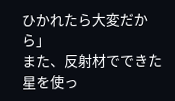ひかれたら大変だから」
また、反射材でできた星を使っ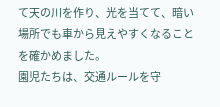て天の川を作り、光を当てて、暗い場所でも車から見えやすくなることを確かめました。
園児たちは、交通ルールを守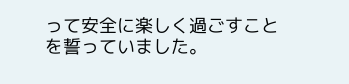って安全に楽しく過ごすことを誓っていました。